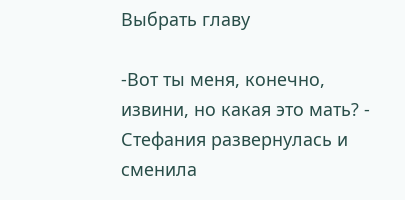Выбрать главу

-Вот ты меня, конечно, извини, но какая это мать? - Стефания развернулась и сменила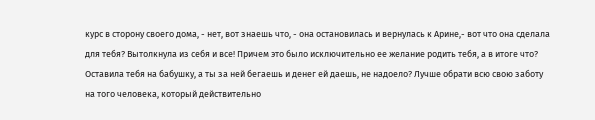курс в сторону своего дома, - нет, вот знаешь что, - она остановилась и вернулась к Арине,- вот что она сделала для тебя? Вытолкнула из себя и все! Причем это было исключительно ее желание родить тебя, а в итоге что? Оставила тебя на бабушку, а ты за ней бегаешь и денег ей даешь, не надоело? Лучше обрати всю свою заботу на того человека, который действительно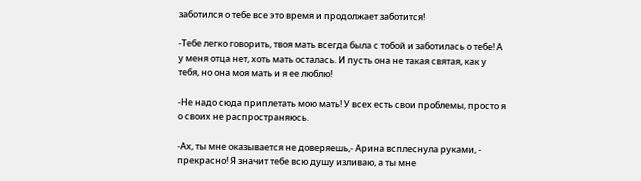заботился о тебе все это время и продолжает заботится!

-Тебе легко говорить, твоя мать всегда была с тобой и заботилась о тебе! А у меня отца нет, хоть мать осталась. И пусть она не такая святая, как у тебя, но она моя мать и я ее люблю!

-Не надо сюда приплетать мою мать! У всех есть свои проблемы, просто я о своих не распространяюсь.

-Ах, ты мне оказывается не доверяешь,- Арина всплеснула руками, - прекрасно! Я значит тебе всю душу изливаю, а ты мне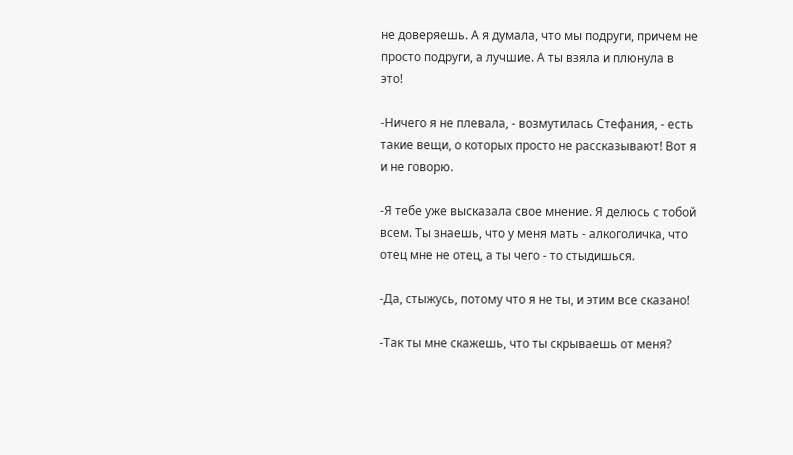не доверяешь. А я думала, что мы подруги, причем не просто подруги, а лучшие. А ты взяла и плюнула в это!

-Ничего я не плевала, - возмутилась Стефания, - есть такие вещи, о которых просто не рассказывают! Вот я и не говорю.

-Я тебе уже высказала свое мнение. Я делюсь с тобой всем. Ты знаешь, что у меня мать - алкоголичка, что отец мне не отец, а ты чего - то стыдишься.

-Да, стыжусь, потому что я не ты, и этим все сказано!

-Так ты мне скажешь, что ты скрываешь от меня?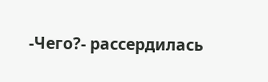-Чего?- рассердилась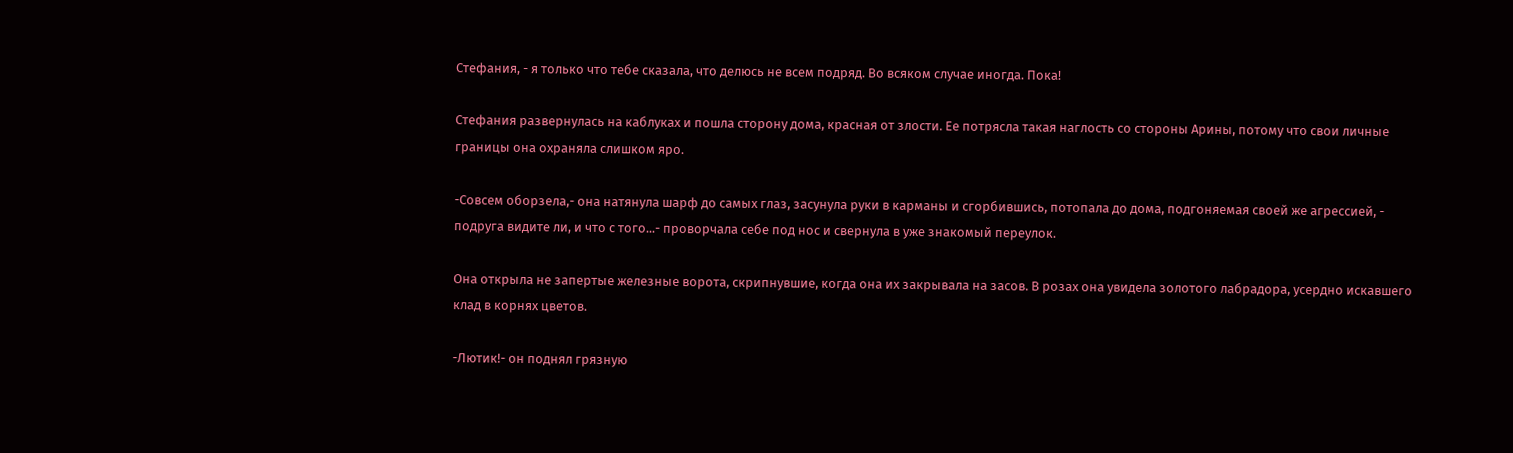Стефания, - я только что тебе сказала, что делюсь не всем подряд. Во всяком случае иногда. Пока!

Стефания развернулась на каблуках и пошла сторону дома, красная от злости. Ее потрясла такая наглость со стороны Арины, потому что свои личные границы она охраняла слишком яро.

-Совсем оборзела,- она натянула шарф до самых глаз, засунула руки в карманы и сгорбившись, потопала до дома, подгоняемая своей же агрессией, - подруга видите ли, и что с того...- проворчала себе под нос и свернула в уже знакомый переулок.

Она открыла не запертые железные ворота, скрипнувшие, когда она их закрывала на засов. В розах она увидела золотого лабрадора, усердно искавшего клад в корнях цветов.

-Лютик!- он поднял грязную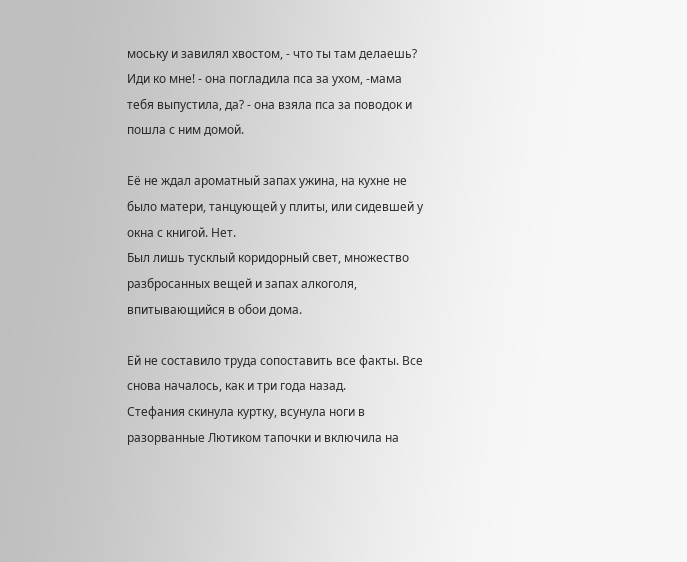моську и завилял хвостом, - что ты там делаешь? Иди ко мне! - она погладила пса за ухом, -мама тебя выпустила, да? - она взяла пса за поводок и пошла с ним домой.

Её не ждал ароматный запах ужина, на кухне не было матери, танцующей у плиты, или сидевшей у окна с книгой. Нет.
Был лишь тусклый коридорный свет, множество разбросанных вещей и запах алкоголя, впитывающийся в обои дома.

Ей не составило труда сопоставить все факты. Все снова началось, как и три года назад.
Стефания скинула куртку, всунула ноги в разорванные Лютиком тапочки и включила на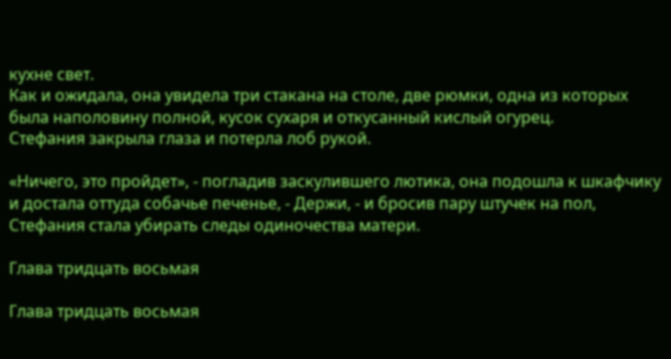кухне свет.
Как и ожидала, она увидела три стакана на столе, две рюмки, одна из которых была наполовину полной, кусок сухаря и откусанный кислый огурец.
Стефания закрыла глаза и потерла лоб рукой.

«Ничего, это пройдет», - погладив заскулившего лютика, она подошла к шкафчику и достала оттуда собачье печенье, - Держи, - и бросив пару штучек на пол, Стефания стала убирать следы одиночества матери.

Глава тридцать восьмая

Глава тридцать восьмая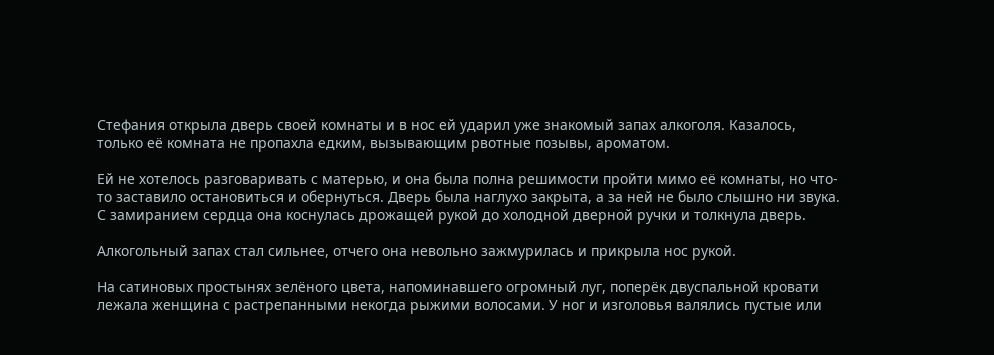Стефания открыла дверь своей комнаты и в нос ей ударил уже знакомый запах алкоголя. Казалось, только её комната не пропахла едким, вызывающим рвотные позывы, ароматом.

Ей не хотелось разговаривать с матерью, и она была полна решимости пройти мимо её комнаты, но что-то заставило остановиться и обернуться. Дверь была наглухо закрыта, а за ней не было слышно ни звука. С замиранием сердца она коснулась дрожащей рукой до холодной дверной ручки и толкнула дверь.

Алкогольный запах стал сильнее, отчего она невольно зажмурилась и прикрыла нос рукой.

На сатиновых простынях зелёного цвета, напоминавшего огромный луг, поперёк двуспальной кровати лежала женщина с растрепанными некогда рыжими волосами. У ног и изголовья валялись пустые или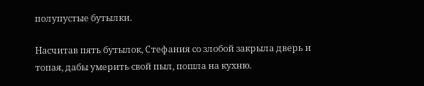полупустые бутылки.

Насчитав пять бутылок, Стефания со злобой закрыла дверь и топая, дабы умерить свой пыл, пошла на кухню.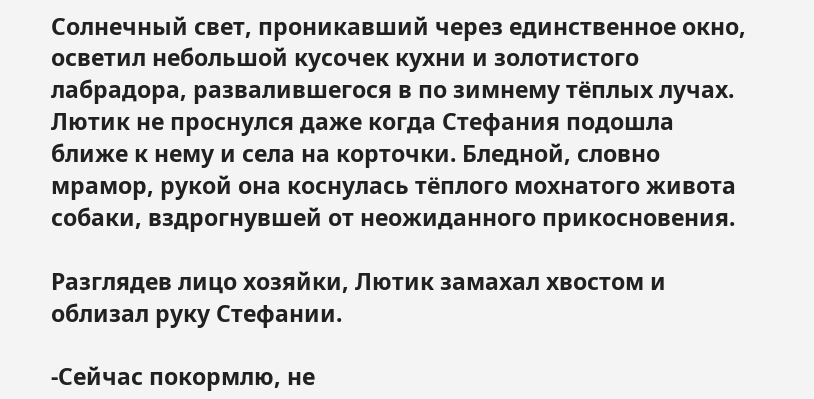Солнечный свет, проникавший через единственное окно, осветил небольшой кусочек кухни и золотистого лабрадора, развалившегося в по зимнему тёплых лучах. Лютик не проснулся даже когда Стефания подошла ближе к нему и села на корточки. Бледной, словно мрамор, рукой она коснулась тёплого мохнатого живота собаки, вздрогнувшей от неожиданного прикосновения.

Разглядев лицо хозяйки, Лютик замахал хвостом и облизал руку Стефании.

-Сейчас покормлю, не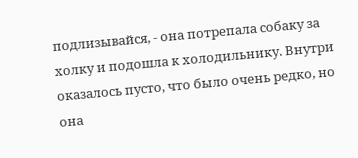подлизывайся, - она потрепала собаку за холку и подошла к холодильнику. Внутри оказалось пусто, что было очень редко, но она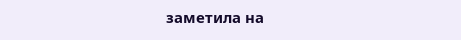заметила на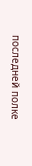последней полке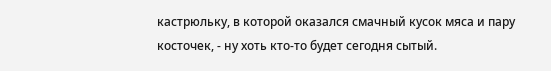кастрюльку, в которой оказался смачный кусок мяса и пару косточек, - ну хоть кто-то будет сегодня сытый.